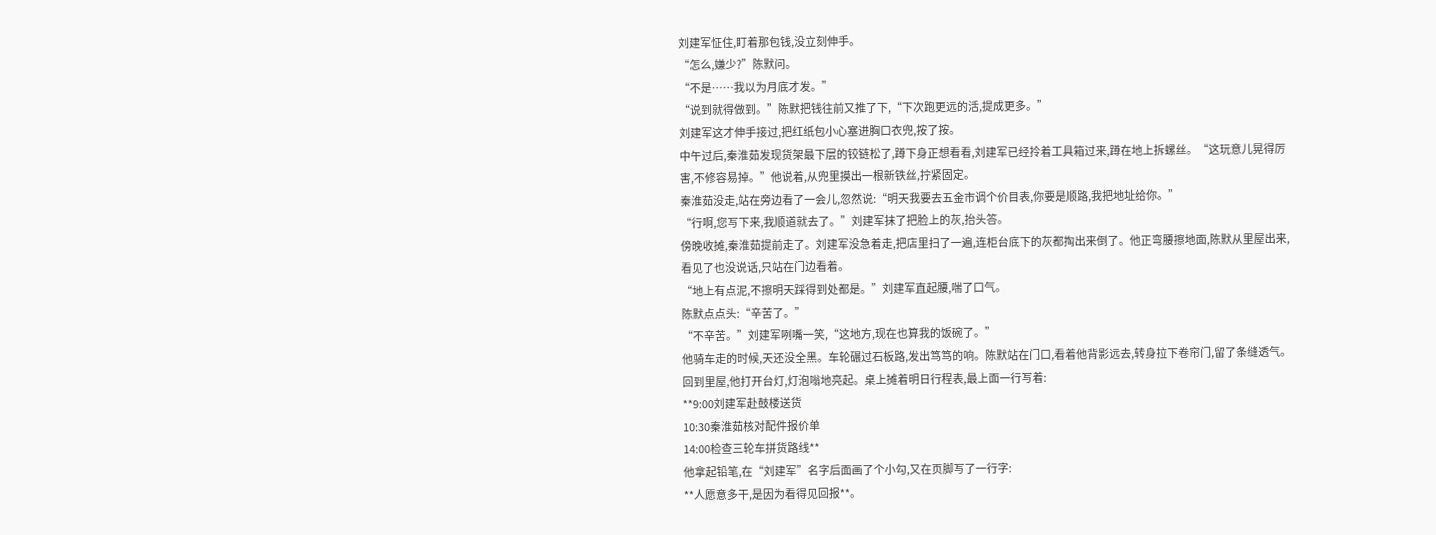刘建军怔住,盯着那包钱,没立刻伸手。
“怎么,嫌少?”陈默问。
“不是……我以为月底才发。”
“说到就得做到。”陈默把钱往前又推了下,“下次跑更远的活,提成更多。”
刘建军这才伸手接过,把红纸包小心塞进胸口衣兜,按了按。
中午过后,秦淮茹发现货架最下层的铰链松了,蹲下身正想看看,刘建军已经拎着工具箱过来,蹲在地上拆螺丝。“这玩意儿晃得厉害,不修容易掉。”他说着,从兜里摸出一根新铁丝,拧紧固定。
秦淮茹没走,站在旁边看了一会儿,忽然说:“明天我要去五金市调个价目表,你要是顺路,我把地址给你。”
“行啊,您写下来,我顺道就去了。”刘建军抹了把脸上的灰,抬头答。
傍晚收摊,秦淮茹提前走了。刘建军没急着走,把店里扫了一遍,连柜台底下的灰都掏出来倒了。他正弯腰擦地面,陈默从里屋出来,看见了也没说话,只站在门边看着。
“地上有点泥,不擦明天踩得到处都是。”刘建军直起腰,喘了口气。
陈默点点头:“辛苦了。”
“不辛苦。”刘建军咧嘴一笑,“这地方,现在也算我的饭碗了。”
他骑车走的时候,天还没全黑。车轮碾过石板路,发出笃笃的响。陈默站在门口,看着他背影远去,转身拉下卷帘门,留了条缝透气。
回到里屋,他打开台灯,灯泡嗡地亮起。桌上摊着明日行程表,最上面一行写着:
**9:00刘建军赴鼓楼送货
10:30秦淮茹核对配件报价单
14:00检查三轮车拼货路线**
他拿起铅笔,在“刘建军”名字后面画了个小勾,又在页脚写了一行字:
**人愿意多干,是因为看得见回报**。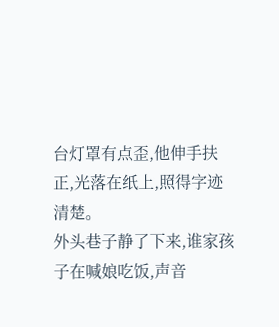台灯罩有点歪,他伸手扶正,光落在纸上,照得字迹清楚。
外头巷子静了下来,谁家孩子在喊娘吃饭,声音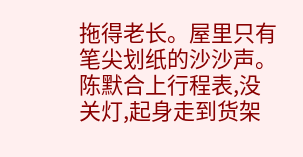拖得老长。屋里只有笔尖划纸的沙沙声。
陈默合上行程表,没关灯,起身走到货架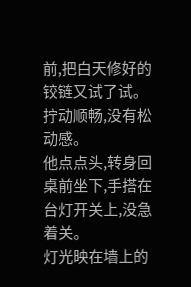前,把白天修好的铰链又试了试。拧动顺畅,没有松动感。
他点点头,转身回桌前坐下,手搭在台灯开关上,没急着关。
灯光映在墙上的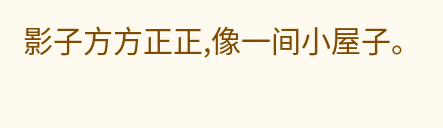影子方方正正,像一间小屋子。